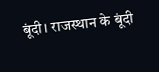बूंदी। राजस्थान के बूंदी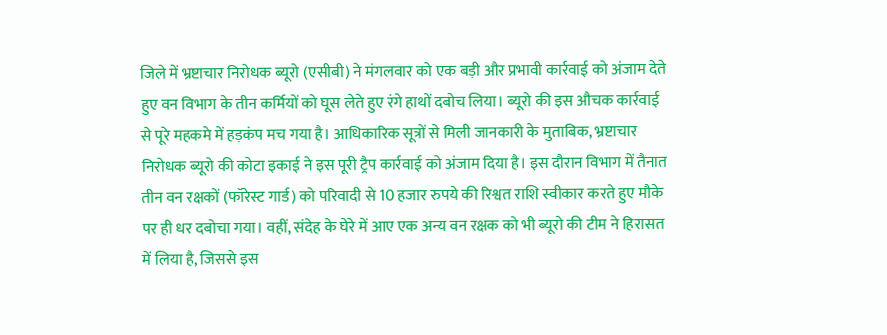जिले में भ्रष्टाचार निरोधक ब्यूरो (एसीबी) ने मंगलवार को एक बड़ी और प्रभावी कार्रवाई को अंजाम देते हुए वन विभाग के तीन कर्मियों को घूस लेते हुए रंगे हाथों दबोच लिया। ब्यूरो की इस औचक कार्रवाई से पूरे महकमे में हड़कंप मच गया है। आधिकारिक सूत्रों से मिली जानकारी के मुताबिक, भ्रष्टाचार निरोधक ब्यूरो की कोटा इकाई ने इस पूरी ट्रैप कार्रवाई को अंजाम दिया है। इस दौरान विभाग में तैनात तीन वन रक्षकों (फॉरेस्ट गार्ड) को परिवादी से 10 हजार रुपये की रिश्वत राशि स्वीकार करते हुए मौके पर ही धर दबोचा गया। वहीं, संदेह के घेरे में आए एक अन्य वन रक्षक को भी ब्यूरो की टीम ने हिरासत में लिया है, जिससे इस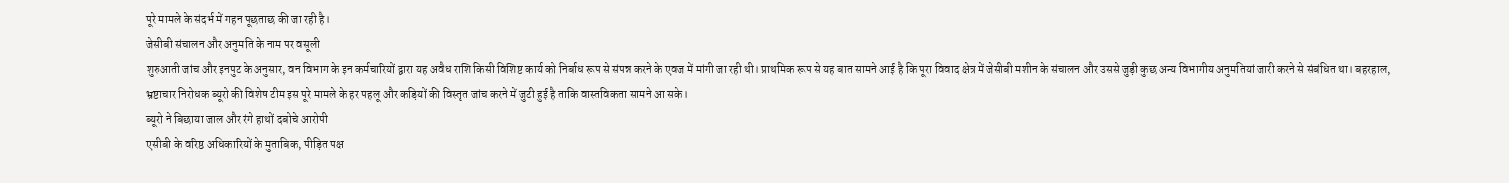पूरे मामले के संदर्भ में गहन पूछताछ की जा रही है।
जेसीबी संचालन और अनुमति के नाम पर वसूली
शुरुआती जांच और इनपुट के अनुसार, वन विभाग के इन कर्मचारियों द्वारा यह अवैध राशि किसी विशिष्ट कार्य को निर्बाध रूप से संपन्न करने के एवज में मांगी जा रही थी। प्राथमिक रूप से यह बात सामने आई है कि पूरा विवाद क्षेत्र में जेसीबी मशीन के संचालन और उससे जुड़ी कुछ अन्य विभागीय अनुमतियां जारी करने से संबंधित था। बहरहाल, भ्रष्टाचार निरोधक ब्यूरो की विशेष टीम इस पूरे मामले के हर पहलू और कड़ियों की विस्तृत जांच करने में जुटी हुई है ताकि वास्तविकता सामने आ सके।
ब्यूरो ने बिछाया जाल और रंगे हाथों दबोचे आरोपी
एसीबी के वरिष्ठ अधिकारियों के मुताबिक, पीड़ित पक्ष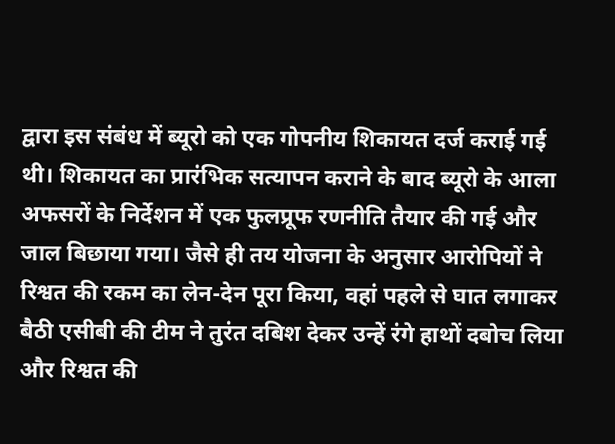द्वारा इस संबंध में ब्यूरो को एक गोपनीय शिकायत दर्ज कराई गई थी। शिकायत का प्रारंभिक सत्यापन कराने के बाद ब्यूरो के आला अफसरों के निर्देशन में एक फुलप्रूफ रणनीति तैयार की गई और जाल बिछाया गया। जैसे ही तय योजना के अनुसार आरोपियों ने रिश्वत की रकम का लेन-देन पूरा किया, वहां पहले से घात लगाकर बैठी एसीबी की टीम ने तुरंत दबिश देकर उन्हें रंगे हाथों दबोच लिया और रिश्वत की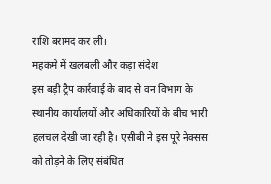राशि बरामद कर ली।
महकमे में खलबली और कड़ा संदेश
इस बड़ी ट्रैप कार्रवाई के बाद से वन विभाग के स्थानीय कार्यालयों और अधिकारियों के बीच भारी हलचल देखी जा रही है। एसीबी ने इस पूरे नेक्सस को तोड़ने के लिए संबंधित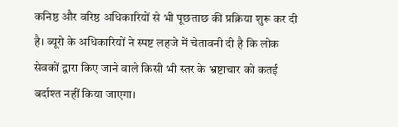कनिष्ठ और वरिष्ठ अधिकारियों से भी पूछताछ की प्रक्रिया शुरू कर दी है। ब्यूरो के अधिकारियों ने स्पष्ट लहजे में चेतावनी दी है कि लोक सेवकों द्वारा किए जाने वाले किसी भी स्तर के भ्रष्टाचार को कतई बर्दाश्त नहीं किया जाएगा।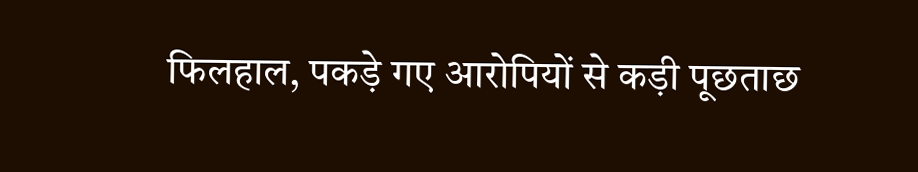फिलहाल, पकड़े गए आरोपियों से कड़ी पूछताछ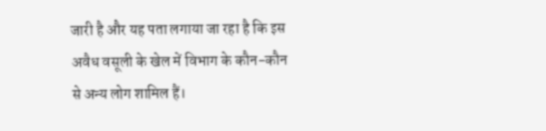जारी है और यह पता लगाया जा रहा है कि इस अवैध वसूली के खेल में विभाग के कौन-कौन से अन्य लोग शामिल हैं।